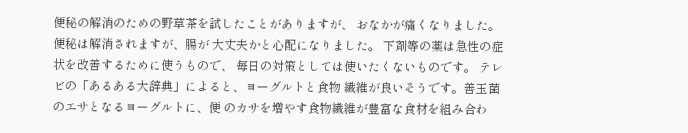便秘の解消のための野草茶を試したことがありますが、 おなかが痛くなりました。便秘は解消されますが、腸が 大丈夫かと心配になりました。 下剤等の薬は急性の症状を改善するために使うもので、 毎日の対策としては使いたくないものです。 テレビの「あるある大辞典」によると、ヨーグルトと食物 繊維が良いそうです。善玉菌のエサとなるヨーグルトに、便 のカサを増やす食物繊維が豊富な食材を組み合わ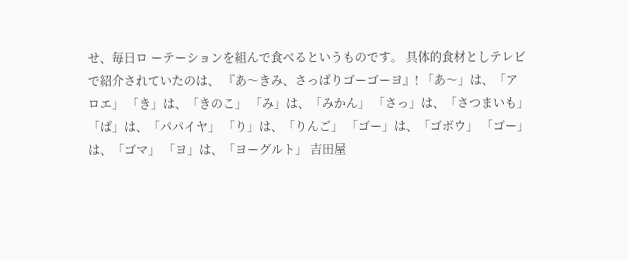せ、毎日ロ ーテーションを組んで食べるというものです。 具体的食材としテレビで紹介されていたのは、 『あ〜きみ、さっぱりゴーゴーヨ』! 「あ〜」は、「アロエ」 「き」は、「きのこ」 「み」は、「みかん」 「さっ」は、「さつまいも」 「ぱ」は、「パパイヤ」 「り」は、「りんご」 「ゴー」は、「ゴボウ」 「ゴー」は、「ゴマ」 「ヨ」は、「ヨーグルト」 吉田屋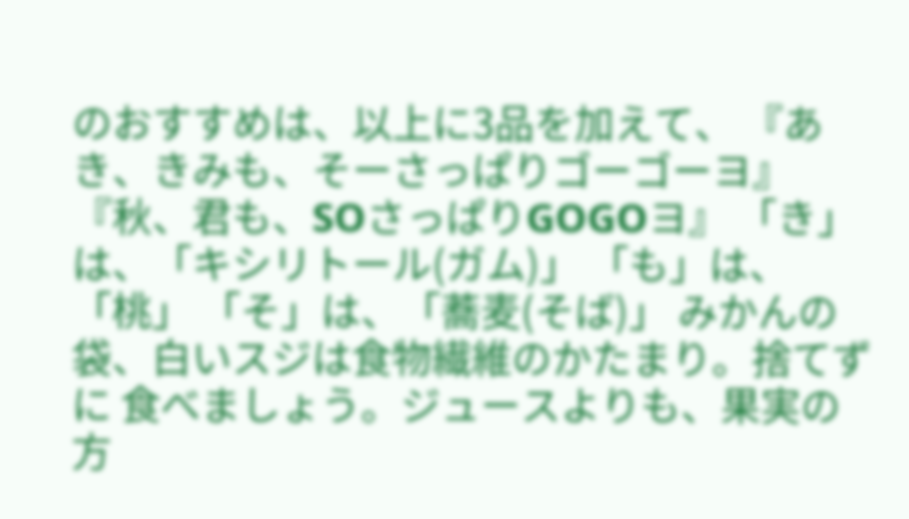のおすすめは、以上に3品を加えて、 『あき、きみも、そーさっぱりゴーゴーヨ』 『秋、君も、SOさっぱりGOGOヨ』 「き」は、「キシリトール(ガム)」 「も」は、「桃」 「そ」は、「蕎麦(そば)」 みかんの袋、白いスジは食物繊維のかたまり。捨てずに 食べましょう。ジュースよりも、果実の方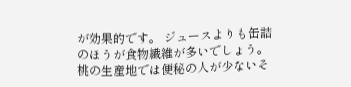が効果的です。 ジュースよりも缶詰のほうが食物繊維が多いでしょう。 桃の生産地では便秘の人が少ないそ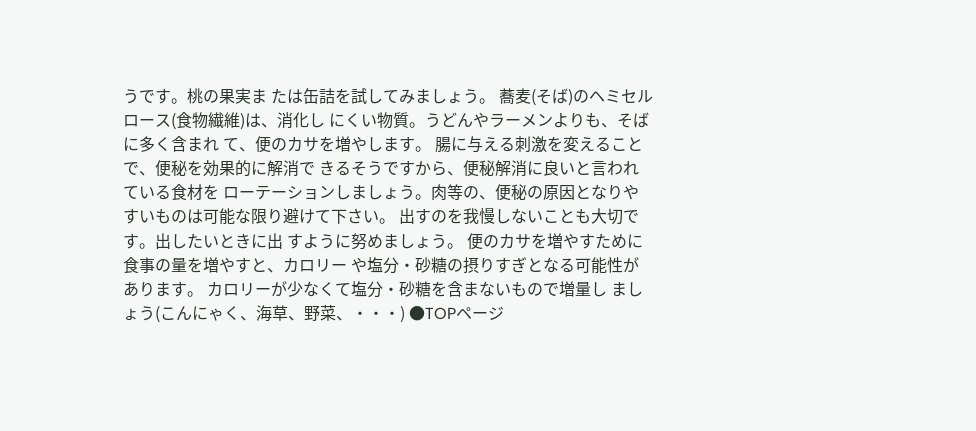うです。桃の果実ま たは缶詰を試してみましょう。 蕎麦(そば)のヘミセルロース(食物繊維)は、消化し にくい物質。うどんやラーメンよりも、そばに多く含まれ て、便のカサを増やします。 腸に与える刺激を変えることで、便秘を効果的に解消で きるそうですから、便秘解消に良いと言われている食材を ローテーションしましょう。肉等の、便秘の原因となりや すいものは可能な限り避けて下さい。 出すのを我慢しないことも大切です。出したいときに出 すように努めましょう。 便のカサを増やすために食事の量を増やすと、カロリー や塩分・砂糖の摂りすぎとなる可能性があります。 カロリーが少なくて塩分・砂糖を含まないもので増量し ましょう(こんにゃく、海草、野菜、・・・) ●TOPページ